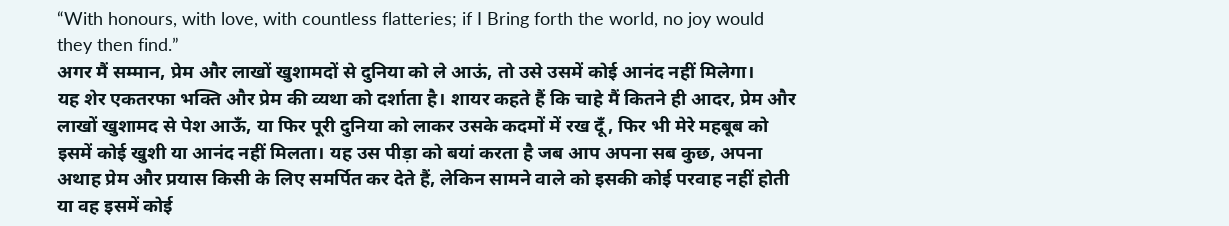“With honours, with love, with countless flatteries; if I Bring forth the world, no joy would they then find.”
अगर मैं सम्मान, प्रेम और लाखों खुशामदों से दुनिया को ले आऊं, तो उसे उसमें कोई आनंद नहीं मिलेगा।
यह शेर एकतरफा भक्ति और प्रेम की व्यथा को दर्शाता है। शायर कहते हैं कि चाहे मैं कितने ही आदर, प्रेम और लाखों खुशामद से पेश आऊँ, या फिर पूरी दुनिया को लाकर उसके कदमों में रख दूँ, फिर भी मेरे महबूब को इसमें कोई खुशी या आनंद नहीं मिलता। यह उस पीड़ा को बयां करता है जब आप अपना सब कुछ, अपना अथाह प्रेम और प्रयास किसी के लिए समर्पित कर देते हैं, लेकिन सामने वाले को इसकी कोई परवाह नहीं होती या वह इसमें कोई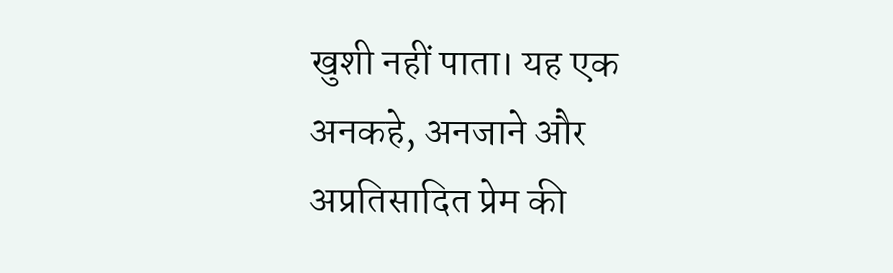खुशी नहीं पाता। यह एक अनकहे, अनजाने और अप्रतिसादित प्रेम की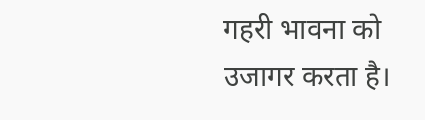गहरी भावना को उजागर करता है।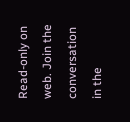Read-only on web. Join the conversation in the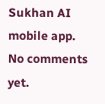Sukhan AI mobile app.
No comments yet.